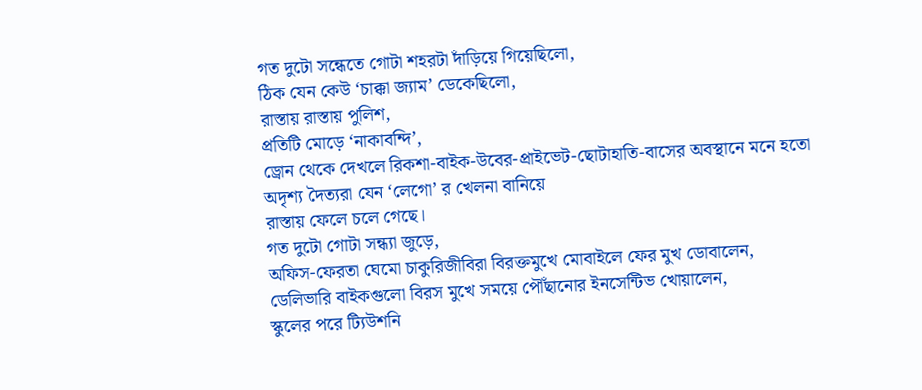গত দুটো সন্ধেতে গোটা শহরটা দাঁড়িয়ে গিয়েছিলো,
ঠিক যেন কেউ ‘চাক্কা জ্যাম’ ডেকেছিলো,
রাস্তায় রাস্তায় পুলিশ,
প্রতিটি মোড়ে ‘নাকাবন্দি’,
ড্রোন থেকে দেখলে রিকশা-বাইক-উবের-প্রাইভেট-ছোটাহাতি-বাসের অবস্থানে মনে হতো
অদৃশ্য দৈত্যরা যেন ‘লেগো’ র খেলনা বানিয়ে
রাস্তায় ফেলে চলে গেছে।
গত দুটো গোটা সন্ধ্যা জুড়ে,
অফিস-ফেরতা ঘেমো চাকুরিজীবিরা বিরক্তমুখে মোবাইলে ফের মুখ ডোবালেন,
ডেলিভারি বাইকগুলো বিরস মুখে সময়ে পৌঁছানোর ইনসেন্টিভ খোয়ালেন,
স্কুলের পরে ট্যিউশনি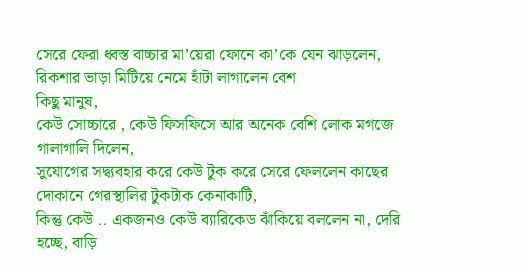সেরে ফেরা ধ্বস্ত বাচ্চার মা’য়েরা ফোনে কা’কে যেন ঝাড়লেন,
রিকশার ভাড়া মিটিয়ে নেমে হাঁটা লাগালেন বেশ
কিছু মানুষ,
কেউ সোচ্চারে , কেউ ফিসফিসে আর অনেক বেশি লোক মগজে গালাগালি দিলেন,
সুযোগের সদ্ব্যবহার করে কেউ টুক করে সেরে ফেললেন কাছের দোকানে গেরস্থালির টুকটাক কেনাকাটি,
কিন্তু কেউ .. একজনও কেউ ব্যারিকেড ঝাঁকিয়ে বললেন না, দেরি হচ্ছে, বাড়ি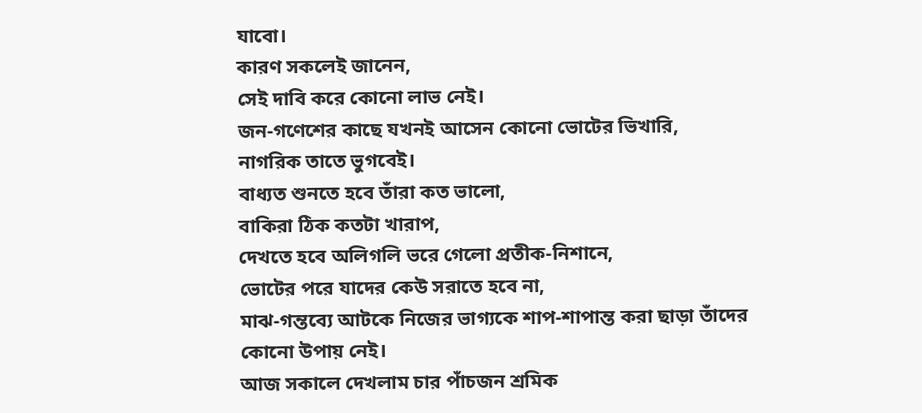যাবো।
কারণ সকলেই জানেন,
সেই দাবি করে কোনো লাভ নেই।
জন-গণেশের কাছে যখনই আসেন কোনো ভোটের ভিখারি,
নাগরিক তাতে ভুগবেই।
বাধ্যত শুনতে হবে তাঁরা কত ভালো,
বাকিরা ঠিক কতটা খারাপ,
দেখতে হবে অলিগলি ভরে গেলো প্রতীক-নিশানে,
ভোটের পরে যাদের কেউ সরাতে হবে না,
মাঝ-গন্তব্যে আটকে নিজের ভাগ্যকে শাপ-শাপান্ত করা ছাড়া তাঁদের কোনো উপায় নেই।
আজ সকালে দেখলাম চার পাঁচজন শ্রমিক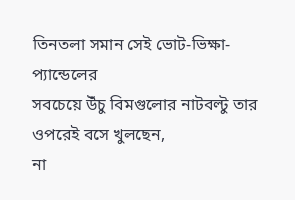তিনতলা সমান সেই ভোট-ভিক্ষা-প্যান্ডেলের
সবচেয়ে উঁচু বিমগুলোর নাটবল্টু তার ওপরেই বসে খুলছেন,
না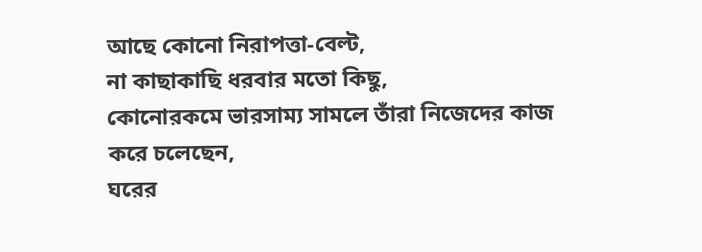আছে কোনো নিরাপত্তা-বেল্ট,
না কাছাকাছি ধরবার মতো কিছু,
কোনোরকমে ভারসাম্য সামলে তাঁরা নিজেদের কাজ করে চলেছেন,
ঘরের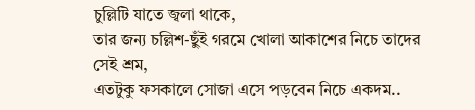চুল্লিটি যাতে জ্বলা থাকে,
তার জন্য চল্লিশ-ছুঁই গরমে খোলা আকাশের নিচে তাদের সেই শ্রম,
এতটুকু ফসকালে সোজা এসে পড়বেন নিচে একদম..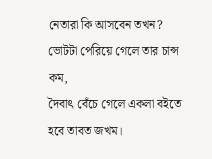নেতারা কি আসবেন তখন?
ভোটটা পেরিয়ে গেলে তার চান্স কম,
দৈবাৎ বেঁচে গেলে একলা বইতে হবে তাবত জখম।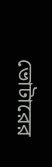ভোটারের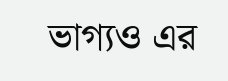ভাগ্যও এর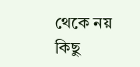থেকে নয় কিছু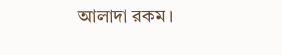আলাদা রকম।